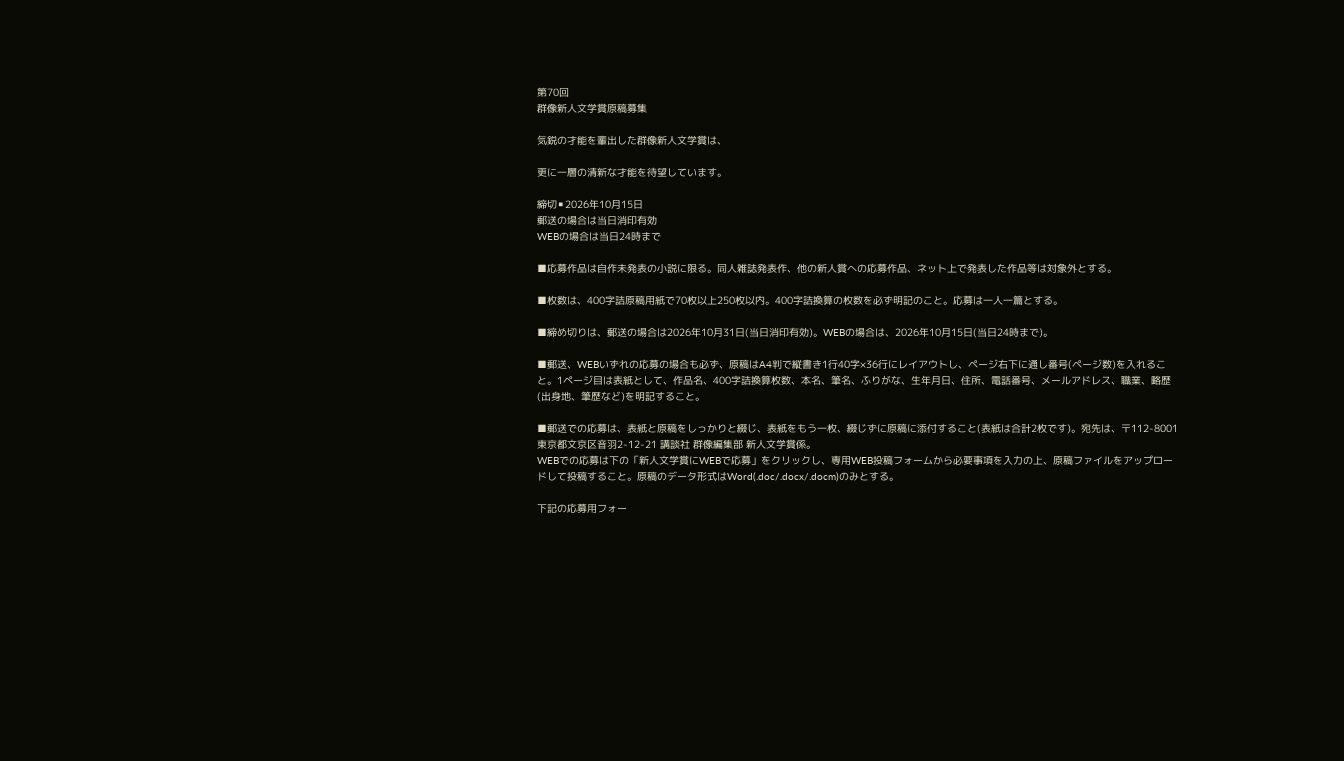第70回
群像新人文学賞原稿募集

気鋭の才能を輩出した群像新人文学賞は、

更に一層の清新な才能を待望しています。

締切▪2026年10月15日
郵送の場合は当日消印有効
WEBの場合は当日24時まで

■応募作品は自作未発表の小説に限る。同人雑誌発表作、他の新人賞への応募作品、ネット上で発表した作品等は対象外とする。

■枚数は、400字詰原稿用紙で70枚以上250枚以内。400字詰換算の枚数を必ず明記のこと。応募は一人一篇とする。

■締め切りは、郵送の場合は2026年10月31日(当日消印有効)。WEBの場合は、2026年10月15日(当日24時まで)。

■郵送、WEBいずれの応募の場合も必ず、原稿はA4判で縦書き1行40字×36行にレイアウトし、ページ右下に通し番号(ページ数)を入れること。1ページ目は表紙として、作品名、400字詰換算枚数、本名、筆名、ふりがな、生年月日、住所、電話番号、メールアドレス、職業、略歴(出身地、筆歴など)を明記すること。

■郵送での応募は、表紙と原稿をしっかりと綴じ、表紙をもう一枚、綴じずに原稿に添付すること(表紙は合計2枚です)。宛先は、〒112-8001東京都文京区音羽2-12-21 講談社 群像編集部 新人文学賞係。
WEBでの応募は下の「新人文学賞にWEBで応募」をクリックし、専用WEB投稿フォームから必要事項を入力の上、原稿ファイルをアップロードして投稿すること。原稿のデータ形式はWord(.doc/.docx/.docm)のみとする。

下記の応募用フォー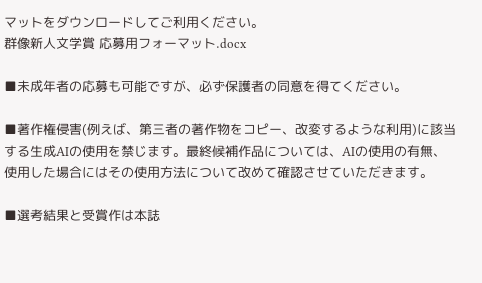マットをダウンロードしてご利用ください。
群像新人文学賞 応募用フォーマット.docx

■未成年者の応募も可能ですが、必ず保護者の同意を得てください。

■著作権侵害(例えば、第三者の著作物をコピー、改変するような利用)に該当する生成AIの使用を禁じます。最終候補作品については、AIの使用の有無、使用した場合にはその使用方法について改めて確認させていただきます。

■選考結果と受賞作は本誌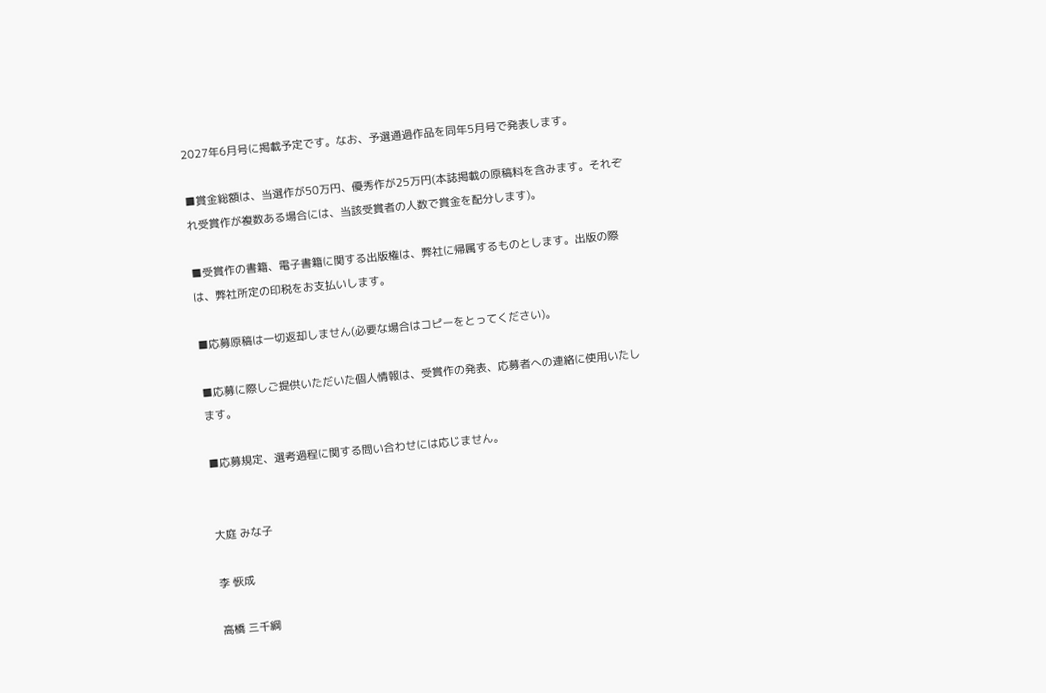2027年6月号に掲載予定です。なお、予選通過作品を同年5月号で発表します。

■賞金総額は、当選作が50万円、優秀作が25万円(本誌掲載の原稿料を含みます。それぞれ受賞作が複数ある場合には、当該受賞者の人数で賞金を配分します)。

■受賞作の書籍、電子書籍に関する出版権は、弊社に帰属するものとします。出版の際は、弊社所定の印税をお支払いします。

■応募原稿は一切返却しません(必要な場合はコピーをとってください)。

■応募に際しご提供いただいた個人情報は、受賞作の発表、応募者への連絡に使用いたします。

■応募規定、選考過程に関する問い合わせには応じません。


大庭 みな子

李 恢成

高橋 三千綱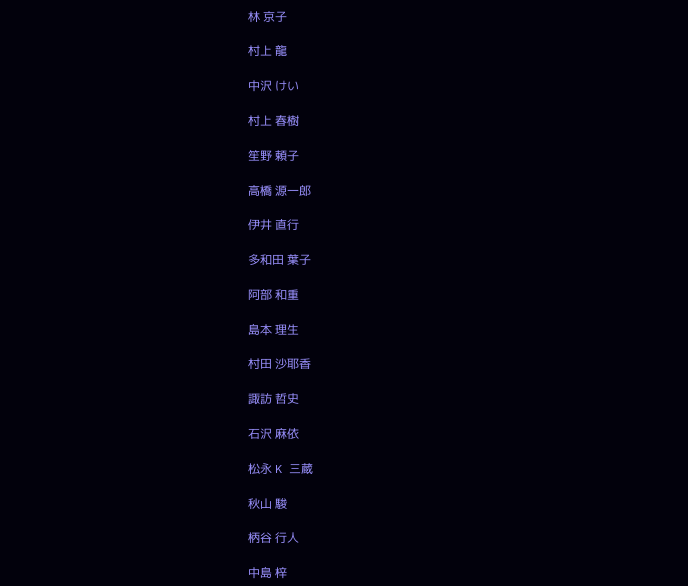林 京子

村上 龍

中沢 けい

村上 春樹

笙野 頼子

高橋 源一郎

伊井 直行

多和田 葉子

阿部 和重

島本 理生

村田 沙耶香

諏訪 哲史

石沢 麻依

松永 K 三蔵

秋山 駿

柄谷 行人

中島 梓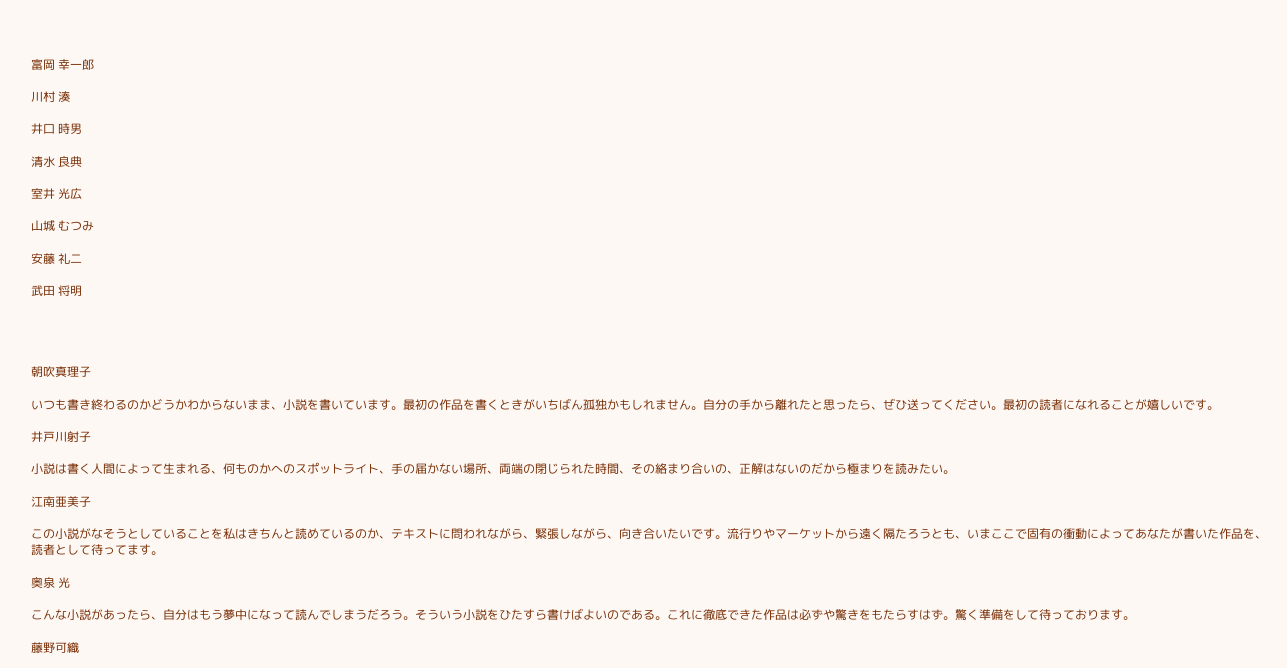富岡 幸一郎

川村 湊

井口 時男

清水 良典

室井 光広

山城 むつみ

安藤 礼二

武田 将明




朝吹真理子

いつも書き終わるのかどうかわからないまま、小説を書いています。最初の作品を書くときがいちばん孤独かもしれません。自分の手から離れたと思ったら、ぜひ送ってください。最初の読者になれることが嬉しいです。

井戸川射子

小説は書く人間によって生まれる、何ものかへのスポットライト、手の届かない場所、両端の閉じられた時間、その絡まり合いの、正解はないのだから極まりを読みたい。

江南亜美子

この小説がなそうとしていることを私はきちんと読めているのか、テキストに問われながら、緊張しながら、向き合いたいです。流行りやマーケットから遠く隔たろうとも、いまここで固有の衝動によってあなたが書いた作品を、読者として待ってます。

奥泉 光

こんな小説があったら、自分はもう夢中になって読んでしまうだろう。そういう小説をひたすら書けばよいのである。これに徹底できた作品は必ずや驚きをもたらすはず。驚く準備をして待っております。

藤野可織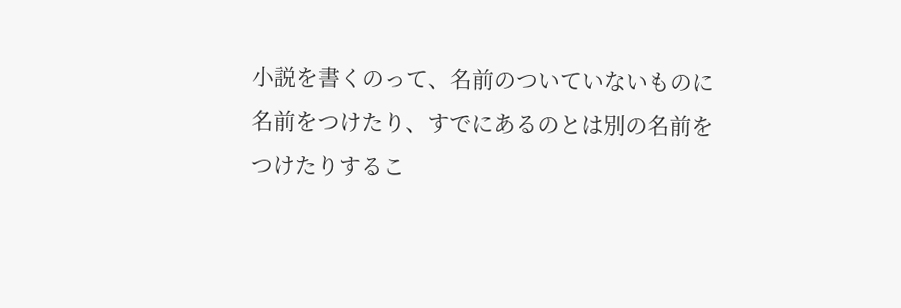小説を書くのって、名前のついていないものに名前をつけたり、すでにあるのとは別の名前をつけたりするこ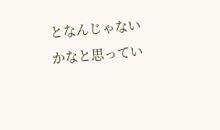となんじゃないかなと思ってい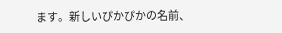ます。新しいぴかぴかの名前、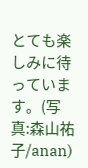とても楽しみに待っています。(写真:森山祐子/anan)